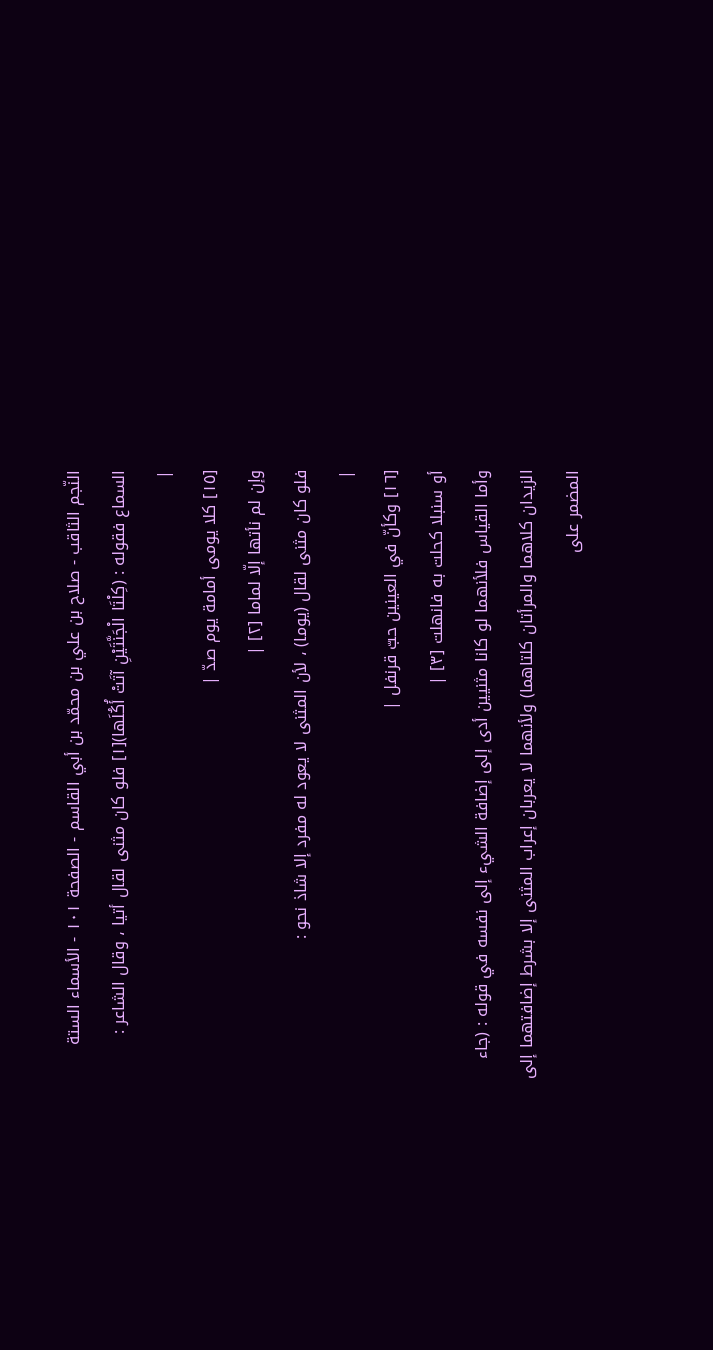النّجم الثاقب - صلاح بن علي بن محمّد بن أبي القاسم - الصفحة ١٠١ - الأسماء الستة
السماع فقوله : (كِلْتَا الْجَنَّتَيْنِ آتَتْ أُكُلَها)[١] فلو كان مثنى لقال أتيا ، وقال الشاعر :
|
[١٥] كلا يومى أمامة يوم صدّ |
وإن لم نأتها إلّا لماما [٢] |
فلو كان مثنى لقال (يوما) ، لأن المثنى لا يعود له مفرد إلا شاذ نحو :
|
[١٦] وكأنّ في العينين حبّ قرنفل |
أو سنبلا كحلت به فانهلت [٣] |
وأما القياس فلأنهما لو كانا مثنيين أدى إلى إضافة الشيء إلى نفسه في قوله : (جاء الزيدان كلاهما والمرأتان كلتاهما) ولأنهما لا يعربان إعراب المثنى إلا بشرط إضافتهما إلى المضمر على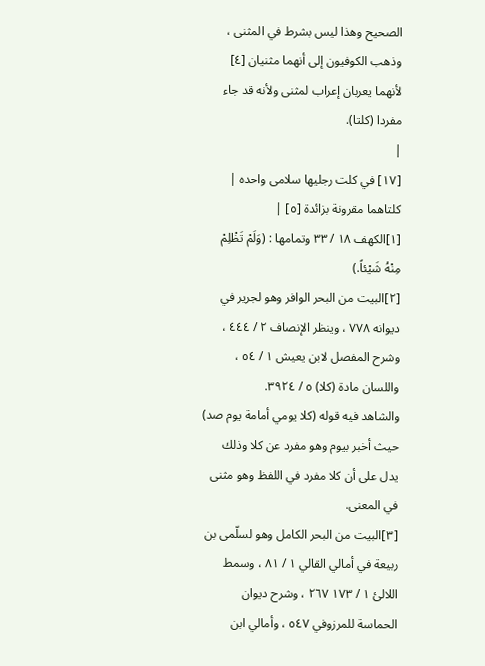الصحيح وهذا ليس بشرط في المثنى ، وذهب الكوفيون إلى أنهما مثنيان [٤] لأنهما يعربان إعراب لمثنى ولأنه قد جاء مفردا (كلتا).
|
[١٧] في كلت رجليها سلامى واحده |
كلتاهما مقرونة بزائدة [٥] |
[١]الكهف ١٨ / ٣٣ وتمامها : (وَلَمْ تَظْلِمْ مِنْهُ شَيْئاً.)
[٢]البيت من البحر الوافر وهو لجرير في ديوانه ٧٧٨ ، وينظر الإنصاف ٢ / ٤٤٤ ، وشرح المفصل لابن يعيش ١ / ٥٤ ، واللسان مادة (كلا) ٥ / ٣٩٢٤.
والشاهد فيه قوله (كلا يومي أمامة يوم صد) حيث أخبر بيوم وهو مفرد عن كلا وذلك يدل على أن كلا مفرد في اللفظ وهو مثنى في المعنى.
[٣]البيت من البحر الكامل وهو لسلّمى بن ربيعة في أمالي القالي ١ / ٨١ ، وسمط اللالئ ١ / ١٧٣ ٢٦٧ ، وشرح ديوان الحماسة للمرزوفي ٥٤٧ ، وأمالي ابن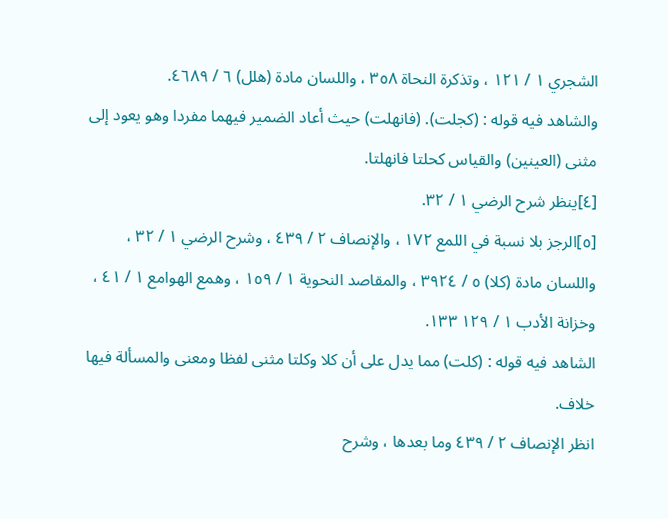الشجري ١ / ١٢١ ، وتذكرة النحاة ٣٥٨ ، واللسان مادة (هلل) ٦ / ٤٦٨٩.
والشاهد فيه قوله : (كجلت). (فانهلت) حيث أعاد الضمير فيهما مفردا وهو يعود إلى مثنى (العينين) والقياس كحلتا فانهلتا.
[٤]ينظر شرح الرضي ١ / ٣٢.
[٥]الرجز بلا نسبة في اللمع ١٧٢ ، والإنصاف ٢ / ٤٣٩ ، وشرح الرضي ١ / ٣٢ ، واللسان مادة (كلا) ٥ / ٣٩٢٤ ، والمقاصد النحوية ١ / ١٥٩ ، وهمع الهوامع ١ / ٤١ ، وخزانة الأدب ١ / ١٢٩ ١٣٣.
الشاهد فيه قوله : (كلت) مما يدل على أن كلا وكلتا مثنى لفظا ومعنى والمسألة فيها خلاف.
انظر الإنصاف ٢ / ٤٣٩ وما بعدها ، وشرح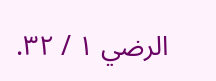الرضي ١ / ٣٢.